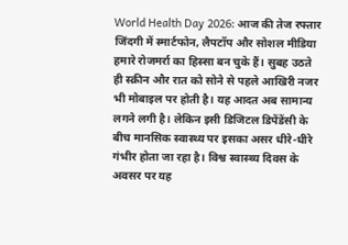World Health Day 2026: आज की तेज रफ्तार जिंदगी में स्मार्टफोन, लैपटॉप और सोशल मीडिया हमारे रोजमर्रा का हिस्सा बन चुके हैं। सुबह उठते ही स्क्रीन और रात को सोने से पहले आखिरी नजर भी मोबाइल पर होती है। यह आदत अब सामान्य लगने लगी है। लेकिन इसी डिजिटल डिपेंडेंसी के बीच मानसिक स्वास्थ्य पर इसका असर धीरे-धीरे गंभीर होता जा रहा है। विश्व स्वास्थ्य दिवस के अवसर पर यह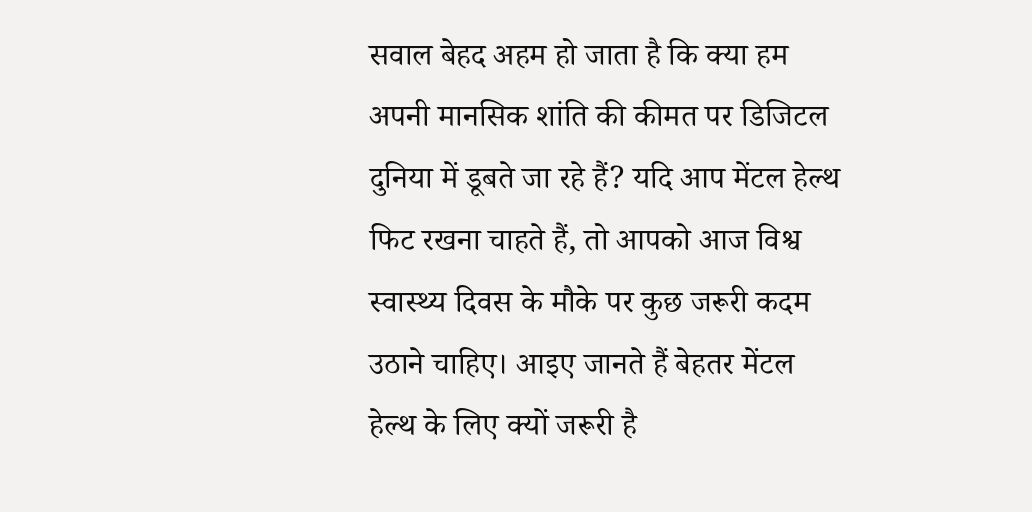सवाल बेहद अहम हो जाता है कि क्या हम अपनी मानसिक शांति की कीमत पर डिजिटल दुनिया में डूबते जा रहे हैं? यदि आप मेंटल हेल्थ फिट रखना चाहते हैं, तो आपको आज विश्व स्वास्थ्य दिवस के मौके पर कुछ जरूरी कदम उठाने चाहिए। आइए जानते हैं बेहतर मेंटल हेल्थ के लिए क्यों जरूरी है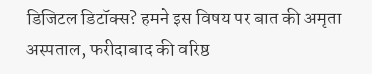डिजिटल डिटॉक्स? हमने इस विषय पर बात की अमृता अस्पताल, फरीदाबाद की वरिष्ठ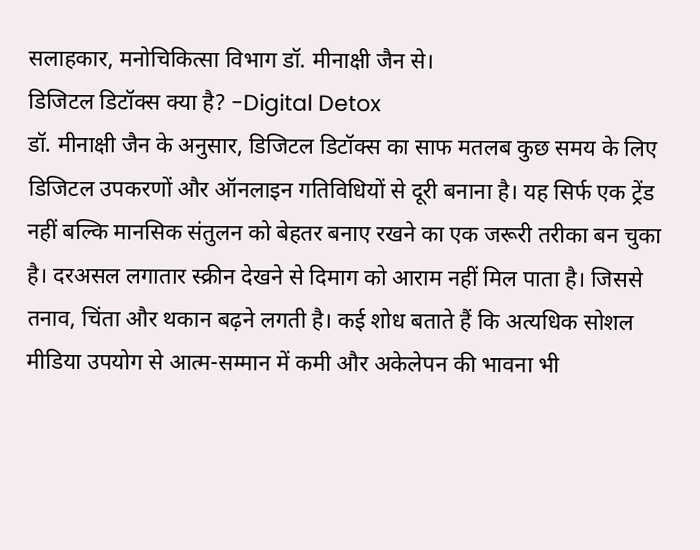सलाहकार, मनोचिकित्सा विभाग डॉ. मीनाक्षी जैन से।
डिजिटल डिटॉक्स क्या है? -Digital Detox
डॉ. मीनाक्षी जैन के अनुसार, डिजिटल डिटॉक्स का साफ मतलब कुछ समय के लिए डिजिटल उपकरणों और ऑनलाइन गतिविधियों से दूरी बनाना है। यह सिर्फ एक ट्रेंड नहीं बल्कि मानसिक संतुलन को बेहतर बनाए रखने का एक जरूरी तरीका बन चुका है। दरअसल लगातार स्क्रीन देखने से दिमाग को आराम नहीं मिल पाता है। जिससे तनाव, चिंता और थकान बढ़ने लगती है। कई शोध बताते हैं कि अत्यधिक सोशल मीडिया उपयोग से आत्म-सम्मान में कमी और अकेलेपन की भावना भी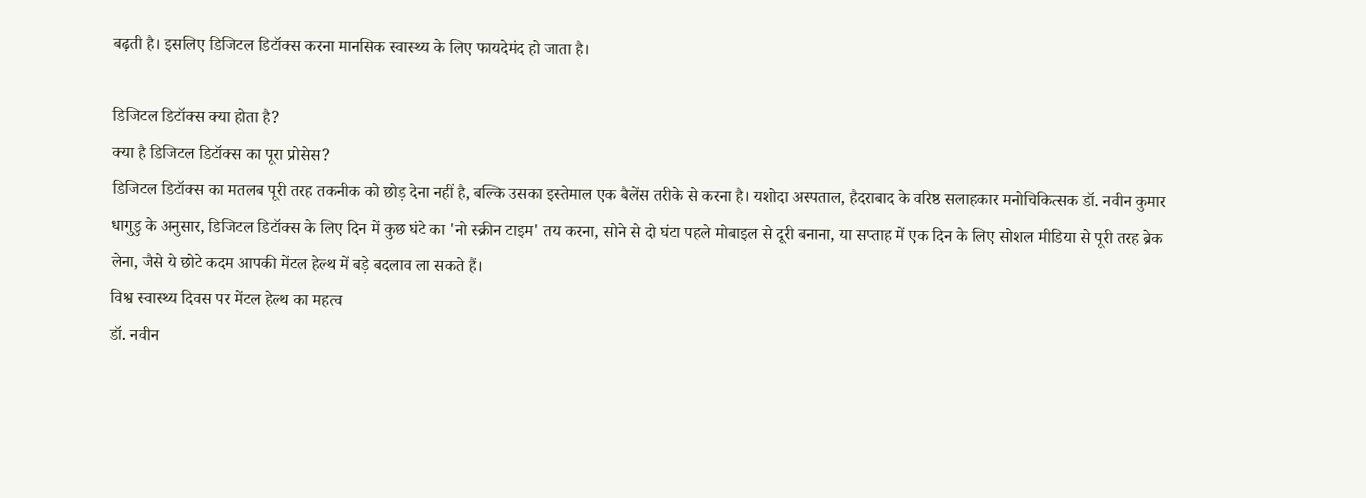बढ़ती है। इसलिए डिजिटल डिटॉक्स करना मानसिक स्वास्थ्य के लिए फायदेमंद हो जाता है।

डिजिटल डिटॉक्स क्या होता है?
क्या है डिजिटल डिटॉक्स का पूरा प्रोसेस?
डिजिटल डिटॉक्स का मतलब पूरी तरह तकनीक को छोड़ देना नहीं है, बल्कि उसका इस्तेमाल एक बैलेंस तरीके से करना है। यशोदा अस्पताल, हैदराबाद के वरिष्ठ सलाहकार मनोचिकित्सक डॉ. नवीन कुमार धागुडु के अनुसार, डिजिटल डिटॉक्स के लिए दिन में कुछ घंटे का 'नो स्क्रीन टाइम' तय करना, सोने से दो घंटा पहले मोबाइल से दूरी बनाना, या सप्ताह में एक दिन के लिए सोशल मीडिया से पूरी तरह ब्रेक लेना, जैसे ये छोटे कदम आपकी मेंटल हेल्थ में बड़े बदलाव ला सकते हैं।
विश्व स्वास्थ्य दिवस पर मेंटल हेल्थ का महत्व
डॉ. नवीन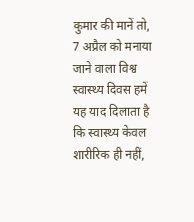कुमार की मानें तो, 7 अप्रैल को मनाया जाने वाला विश्व स्वास्थ्य दिवस हमें यह याद दिलाता है कि स्वास्थ्य केवल शारीरिक ही नहीं,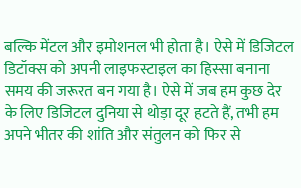बल्कि मेंटल और इमोशनल भी होता है। ऐसे में डिजिटल डिटॉक्स को अपनी लाइफस्टाइल का हिस्सा बनाना समय की जरूरत बन गया है। ऐसे में जब हम कुछ देर के लिए डिजिटल दुनिया से थोड़ा दूर हटते हैं, तभी हम अपने भीतर की शांति और संतुलन को फिर से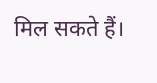मिल सकते हैं।